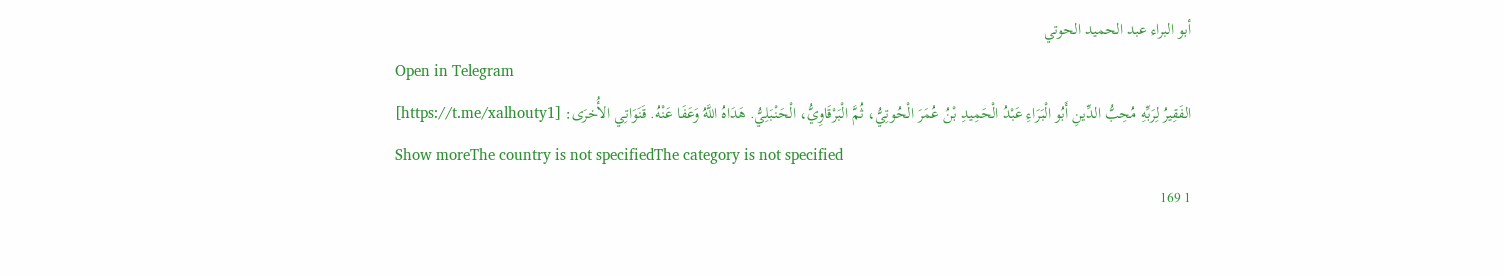أبو البراء عبد الحميد الحوتي
Open in Telegram
الفَقِيرُ لِرَبِّهِ مُحِبُّ الدِّينِ أَبُو الْبَرَاءِ عَبْدُ الْحَمِيدِ بْنُ عُمَرَ الْحُوتِيُّ، ثُمَّ الْبَرْقَاوِيُّ، الْحَنْبَلِيُّ. هَدَاهُ اللَّهُ وَعَفَا عَنْهُ. قَنَوَاتِي الأُخرَى: [https://t.me/xalhouty1]
Show moreThe country is not specifiedThe category is not specified
1 169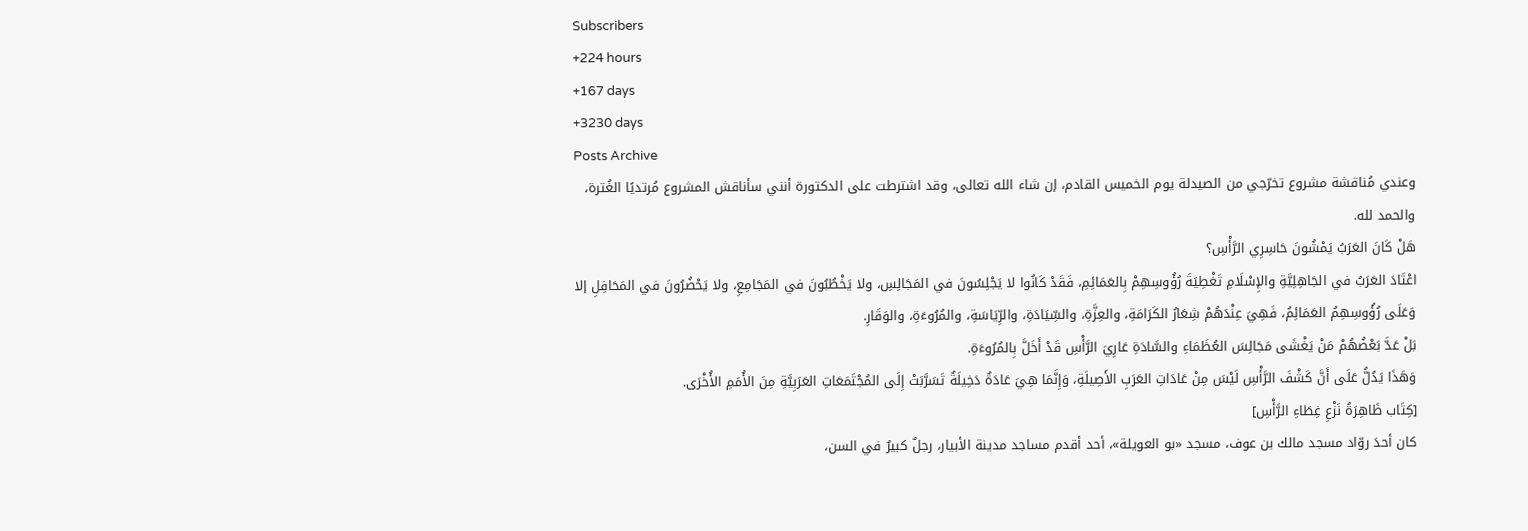Subscribers
+224 hours
+167 days
+3230 days
Posts Archive
وعندي مُناقشة مشروع تخرّجي من الصيدلة يوم الخميس القادم، إن شاء الله تعالى، وقد اشترطت على الدكتورة أنني سأناقش المشروع مُرتديًا الغُترة، والحمد لله.
هَلْ كَانَ العَرَبُ يَمْشُونَ حَاسِرِي الرَّأْسِ؟
اعْتَادَ العَرَبُ في الجَاهِلِيَّةِ والإِسْلَامِ تَغْطِيَةَ رُؤُوسِهِمْ بِالعَمَائِمِ، فَقَدْ كَانُوا لا يَجْلِسُونَ في المَجَالِسِ، ولا يَخْطُبُونَ في المَجَامِعِ، ولا يَحْضُرُونَ في المَحَافِلِ إلا وَعَلَى رُؤُوسِهِمُ العَمَائِمُ، فَهِيَ عِنْدَهُمْ شِعَارُ الكَرَامَةِ، والعِزَّةِ، والسِّيَادَةِ، والرِّيَاسَةِ، والمُرُوءَةِ، والوَقَارِ.
بَلْ عَدَّ بَعْضُهُمْ مَنْ يَغْشَى مَجَالِسَ العُظَمَاءِ والسَّادَةِ عَارِيَ الرَّأْسِ قَدْ أَخَلَّ بِالمُرُوءَةِ.
وَهَذَا يَدُلُّ عَلَى أَنَّ كَشْفَ الرَّأْسِ لَيْسَ مِنْ عَادَاتِ العَرَبِ الأَصِيلَةِ، وَإِنَّمَا هِيَ عَادَةٌ دَخِيلَةٌ تَسَرَّبَتْ إِلَى المُجْتَمَعَاتِ العَرَبِيَّةِ مِنَ الأُمَمِ الأُخْرَى.
[كِتَاب ظَاهِرَةُ نَزْعِ غِطَاءِ الرَّأْسِ]
كان أحدَ روّاد مسجد مالك بن عوف، مسجد «بو العويلة»، أحد أقدم مساجد مدينة الأبيار، رجلٌ كبيرٌ في السن،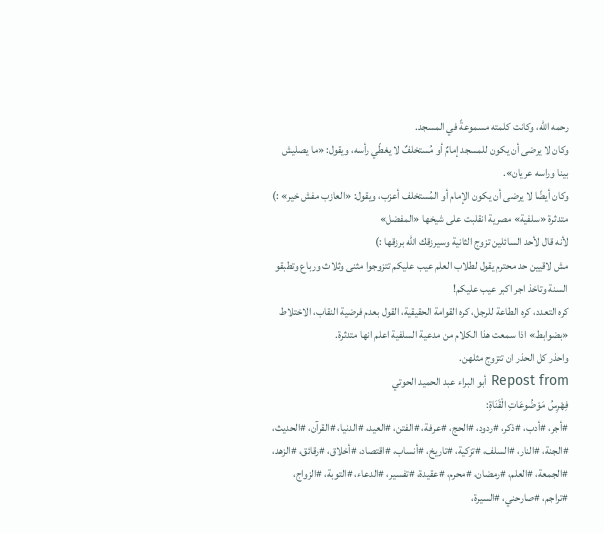رحمه الله، وكانت كلمته مسموعةً في المسجد.
وكان لا يرضى أن يكون للمسجد إمامٌ أو مُستخلفٌ لا يغطّي رأسه، ويقول: «ما يصليش بينا وراسه عريان».
وكان أيضًا لا يرضى أن يكون الإمام أو المُستخلف أعزب، ويقول: «العازب مفش خير» :)
متدثرة «سلفية» مصرية انقلبت على شيخها «المفضل»
لأنه قال لأحد السائلين تزوج الثانية وسيرزقك الله برزقها :)
مش لاقيين حد محترم يقول لطلاب العلم عيب عليكم تتزوجوا مثنى وثلاث ورباع وتطبقو السنة وتاخذ اجر اكبر عيب عليكم!
كره التعدد، كره الطاعة للرجل، كره القوامة الحقيقية، القول بعدم فرضية النقاب، الاختلاط «بضوابط» اذا سمعت هذا الكلام من مدعية السلفية اعلم انها متدثرة.
واحذر كل الحذر ان تتزوج مثلهن.
Repost from أبو البراء عبد الحميد الحوتي
فِهْرِسُ مَوْضُوعَاتِ الْقَنَاةِ:
#أجر، #أدب، #ذكر، #ردود، #الحج، #عرفة، #الفتن، #العيد، #الدنيا، #القرآن، #الحديث، #الجنة، #النار، #السلف، #تزكية، #تاريخ، #أنساب، #اقتصاد، #أخلاق، #رقائق، #الزهد، #الجمعة، #العلم، #رمضان، #محرم، #عقيدة، #تفسير، #الدعاء، #التوبة، #الزواج، #تراجم، #صارحني، #السيرة،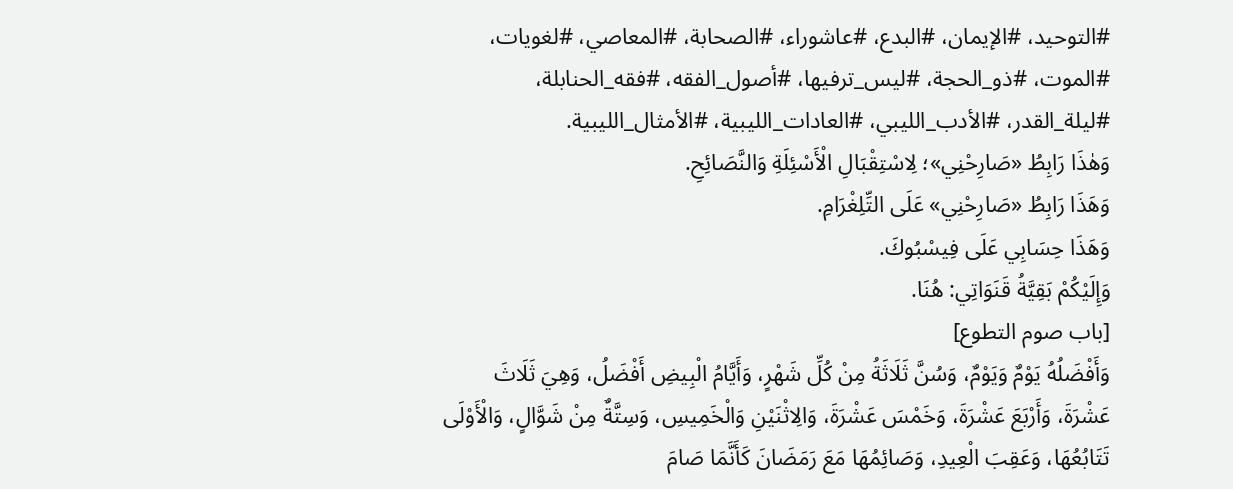#التوحيد، #الإيمان، #البدع، #عاشوراء، #الصحابة، #المعاصي، #لغويات، #الموت، #ذو_الحجة، #ليس_ترفيها، #أصول_الفقه، #فقه_الحنابلة، #ليلة_القدر، #الأدب_الليبي، #العادات_الليبية، #الأمثال_الليبية.
وَهٰذَا رَابِطُ «صَارِحْنِي»؛ لِاسْتِقْبَالِ الْأَسْئِلَةِ وَالنَّصَائِحِ.
وَهَذَا رَابِطُ «صَارِحْنِي» عَلَى التِّلِغْرَامِ.
وَهَذَا حِسَابِي عَلَى فِيسْبُوكَ.
وَإِلَيْكُمْ بَقِيَّةُ قَنَوَاتِي: هُنَا.
[باب صوم التطوع]
وَأَفْضَلُهُ يَوْمٌ وَيَوْمٌ، وَسُنَّ ثَلَاثَةُ مِنْ كُلِّ شَهْرٍ، وَأَيَّامُ الْبِيضِ أَفْضَلُ، وَهِيَ ثَلَاثَ عَشْرَةَ، وَأَرْبَعَ عَشْرَةَ، وَخَمْسَ عَشْرَةَ، وَالِاثْنَيْنِ وَالْخَمِيسِ، وَسِتَّةٌ مِنْ شَوَّالٍ، وَالْأَوْلَى تَتَابُعُهَا، وَعَقِبَ الْعِيدِ، وَصَائِمُهَا مَعَ رَمَضَانَ كَأَنَّمَا صَامَ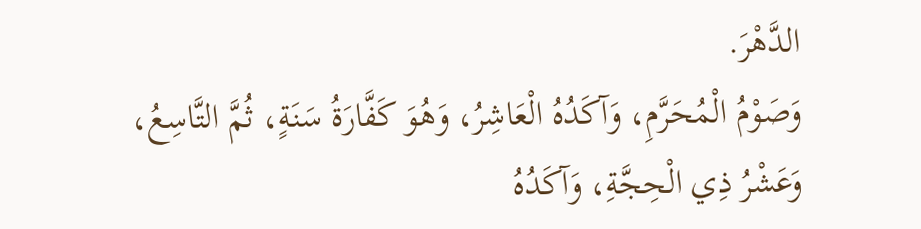الدَّهْرَ.
وَصَوْمُ الْمُحَرَّمِ، وَآكَدُهُ الْعَاشِرُ، وَهُوَ كَفَّارَةُ سَنَةٍ، ثُمَّ التَّاسِعُ، وَعَشْرُ ذِي الْحِجَّةِ، وَآكَدُهُ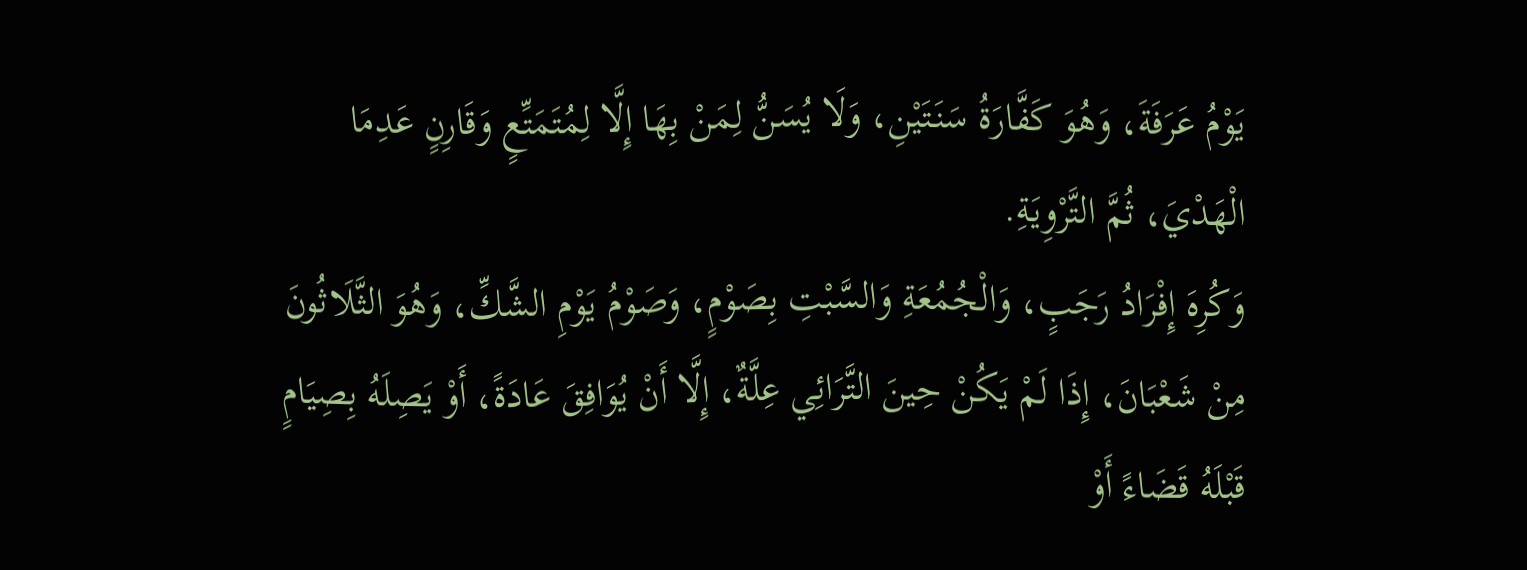يَوْمُ عَرَفَةَ، وَهُوَ كَفَّارَةُ سَنَتَيْنِ، وَلَا يُسَنُّ لِمَنْ بِهَا إِلَّا لِمُتَمَتِّعٍ وَقَارِنٍ عَدِمَا الْهَدْيَ، ثُمَّ التَّرْوِيَةِ.
وَكُرِهَ إِفْرَادُ رَجَبٍ، وَالْجُمُعَةِ وَالسَّبْتِ بِصَوْمٍ، وَصَوْمُ يَوْمِ الشَّكِّ، وَهُوَ الثَّلَاثُونَ مِنْ شَعْبَانَ، إِذَا لَمْ يَكُنْ حِينَ التَّرَائِي عِلَّةٌ، إِلَّا أَنْ يُوَافِقَ عَادَةً، أَوْ يَصِلَهُ بِصِيَامٍ قَبْلَهُ قَضَاءً أَوْ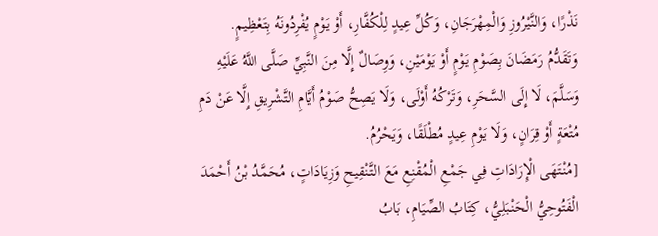نَذْرًا، وَالنَّيْرُوزِ وَالْمِهْرَجَانِ، وَكُلِّ عِيدٍ لِلْكُفَّارِ، أَوْ يَوْمٍ يُفْرِدُونَهُ بِتَعْظِيمٍ.
وَتَقَدُّمُ رَمَضَانَ بِصَوْمِ يَوْمٍ أَوْ يَوْمَيْنِ، وَوِصَالٌ إِلَّا مِنَ النَّبِيِّ صَلَّى اللَّهُ عَلَيْهِ وَسَلَّمَ، لَا إِلَى السَّحَرِ، وَتَرْكُهُ أَوْلَى، وَلَا يَصِحُّ صَوْمُ أَيَّامِ التَّشْرِيقِ إِلَّا عَنْ دَمِ مُتْعَةٍ أَوْ قِرَانٍ، وَلَا يَوْمِ عِيدٍ مُطْلَقًا، وَيَحْرُمُ.
[مُنْتَهَى الْإِرَادَاتِ فِي جَمْعِ الْمُقْنِعِ مَعَ التَّنْقِيحِ وَزِيَادَاتٍ، مُحَمَّدُ بْنُ أَحْمَدَ الْفَتُوحِيُّ الْحَنْبَلِيُّ، كِتَابُ الصِّيَامِ، بَابُ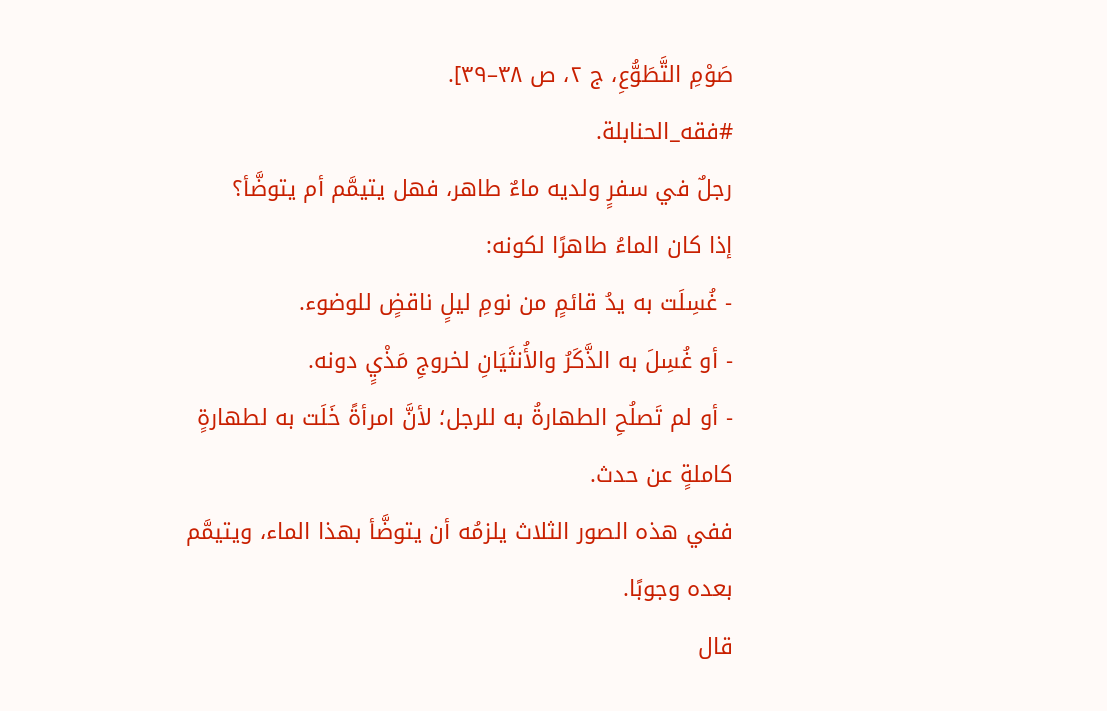صَوْمِ التَّطَوُّعِ، ج ٢، ص ٣٨–٣٩].
#فقه_الحنابلة.
رجلٌ في سفرٍ ولديه ماءٌ طاهر، فهل يتيمَّم أم يتوضَّأ؟
إذا كان الماءُ طاهرًا لكونه:
- غُسِلَت به يدُ قائمٍ من نومِ ليلٍ ناقضٍ للوضوء.
- أو غُسِلَ به الذَّكَرُ والأُنثَيَانِ لخروجِ مَذْيٍ دونه.
- أو لم تَصلُحِ الطهارةُ به للرجل؛ لأنَّ امرأةً خَلَت به لطهارةٍ كاملةٍ عن حدث.
ففي هذه الصور الثلاث يلزمُه أن يتوضَّأ بهذا الماء، ويتيمَّم بعده وجوبًا.
قال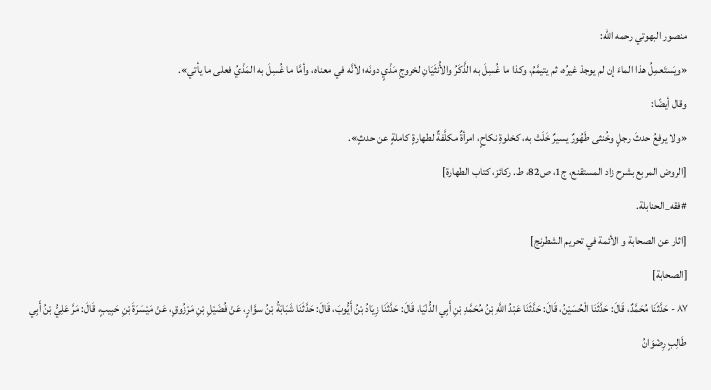منصور البهوتي رحمه الله:
«ويَستَعمِلُ هذا الماءَ إن لم يوجدْ غيرُه، ثم يتيمَّمُ، وكذا ما غُسِلَ به الذَّكَرُ والأُنثَيَانِ لخروجِ مَذْيٍ دونَه؛ لأنَّه في معناه، وأمَّا ما غُسِلَ به المَذْيُ فعلى ما يأتي».
وقال أيضًا:
«ولا يرفعُ حدثَ رجلٍ وخُنثى طَهُورٌ يسيرٌ خَلَتْ به، كخلوةِ نكاحٍ، امرأةٌ مكلَّفةٌ لطهارةٍ كاملةٍ عن حدثٍ».
[الروض المربع بشرح زاد المستقنع، ج1، ص82، ط. ركائز، كتاب الطهارة]
#فقه_الحنابلة.
[اثار عن الصحابة و الأئمة في تحريم الشطرنج]
[الصحابة]
٨٧ - حَدَّثَنَا مُحَمَّدٌ، قَالَ: حَدَّثَنَا الْحُسَيْنُ، قَالَ: حَدَّثَنَا عَبْدُ اللَّهِ بْنُ مُحَمَّدِ بْنِ أَبِي الدُّنْيَا، قَالَ: حَدَّثَنَا زِيَادُ بْنُ أَيُّوبَ، قَالَ: حَدَّثَنَا شَبَابَةُ بْنُ سوَّارٍ، عَنْ فُضَيْلِ بْنِ مَرْزُوقٍ، عَنْ مَيْسَرَةَ بْنِ حَبِيبٍ، قَالَ: مَرَّ عَلِيُّ بْنُ أَبِي طَالِبٍ رِضْوَانُ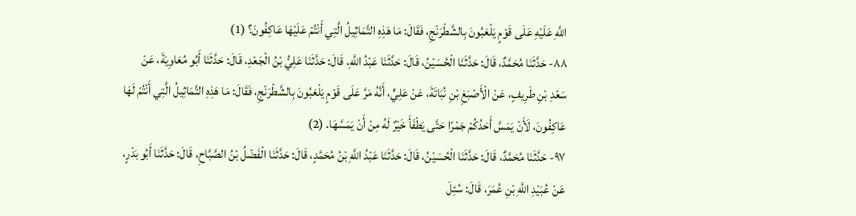اللَّهِ عَلَيْهِ عَلَى قَوْمٍ يَلْعَبُونَ بِالشَّطْرَنْجِ، فَقَالَ: مَا هَذِهِ التَّمَاثِيلُ الَّتِي أَنْتُمْ عَلَيْهَا عَاكِفُونَ؟ (1)
٨٨- حَدَّثَنَا مُحَمَّدٌ، قَالَ: حَدَّثَنَا الْحُسَيْنُ، قَالَ: حَدَّثَنَا عَبْدُ اللَّهِ، قَالَ: حَدَّثَنَا عَلِيُّ بْنُ الْجَعْدِ، قَالَ: حَدَّثَنَا أَبُو مُعَاوِيَةَ، عَنْ سَعْدِ بْنِ طَرِيفٍ، عَنْ الْأَصْبَغِ بْنِ نُبَاتَةَ، عَنْ عَلِيٍّ، أَنَّهُ مَرَّ عَلَى قَوْمٍ يَلْعَبُونَ بِالشَّطْرَنْجِ، فَقَالَ: مَا هَذِهِ التَّمَاثِيلُ الَّتِي أَنْتُمْ لَهَا عَاكِفُونَ، لَأَنْ يَمَسَّ أَحَدُكُمْ جَمْرًا حَتَّى يَطْفَأَ خَيْرٌ لَهُ مِنْ أَنْ يَمَسَّهَا. (2)
٩٧- حَدَّثَنَا مُحَمَّدٌ، قَالَ: حَدَّثَنَا الْحُسَيْنُ، قَالَ: حَدَّثَنَا عَبْدُ اللَّهِ بْنُ مُحَمَّدٍ، قَالَ: حَدَّثَنَا الْفَضْلُ بْنُ الصَّبَّاحِ، قَالَ: حَدَّثَنَا أَبُو بَدْرٍ، عَنْ عُبَيْدِ اللَّهِ بْنِ عُمَرَ، قَالَ: سُئِلَ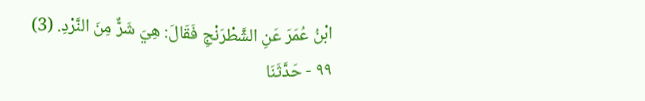ابْنُ عُمَرَ عَنِ الشَّطْرَنْجِ فَقَالَ: هِيَ شَرٌّ مِنَ النَّرْدِ. (3)
٩٩ - حَدَّثَنَا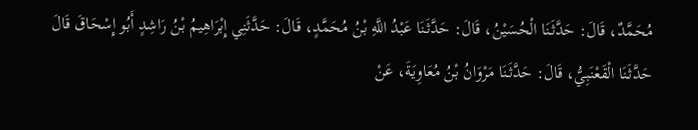مُحَمَّدٌ، قَالَ: حَدَّثَنَا الْحُسَيْنُ، قَالَ: حَدَّثَنَا عَبْدُ اللَّهِ بْنُ مُحَمَّدٍ، قَالَ: حَدَّثَنِي إِبْرَاهِيمُ بْنُ رَاشِدٍ أَبُو إِسْحَاقَ قَالَ حَدَّثَنَا الْقَعْنَبِيُّ، قَالَ: حَدَّثَنَا مَرْوَانُ بْنُ مُعَاوِيَةَ، عَنْ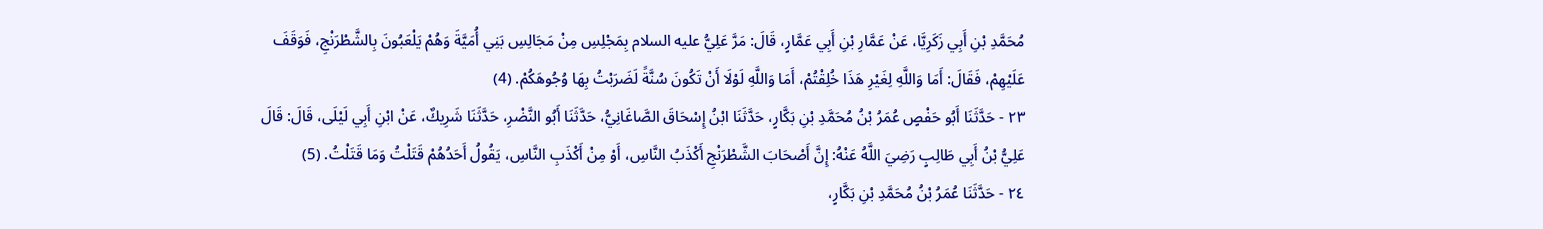مُحَمَّدِ بْنِ أَبِي زَكَرِيَّا، عَنْ عَمَّارِ بْنِ أَبِي عَمَّارٍ، قَالَ: مَرَّ عَلِيُّ عليه السلام بِمَجْلِسِ مِنْ مَجَالِسِ بَنِي أُمَيَّةَ وَهُمْ يَلْعَبُونَ بِالشَّطْرَنْجِ، فَوَقَفَ عَلَيْهِمْ، فَقَالَ: أَمَا وَاللَّهِ لِغَيْرِ هَذَا خُلِقْتُمْ، أَمَا وَاللَّهِ لَوْلَا أَنْ تَكُونَ سُنَّةً لَضَرَبْتُ بِهَا وُجُوهَكُمْ. (4)
٢٣ - حَدَّثَنَا أَبُو حَفْصٍ عُمَرُ بْنُ مُحَمَّدِ بْنِ بَكَّارٍ، حَدَّثَنَا ابْنُ إِسْحَاقَ الصَّاغَانِيُّ، حَدَّثَنَا أَبُو النَّضْرِ، حَدَّثَنَا شَرِيكٌ، عَنْ ابْنِ أَبِي لَيْلَى، قَالَ: قَالَ عَلِيُّ بْنُ أَبِي طَالِبٍ رَضِيَ اللَّهُ عَنْهُ: إِنَّ أَصْحَابَ الشَّطْرَنْجِ أَكْذَبُ النَّاسِ، أَوْ مِنْ أَكْذَبِ النَّاسِ، يَقُولُ أَحَدُهُمْ قَتَلْتُ وَمَا قَتَلْتُ. (5)
٢٤ - حَدَّثَنَا عُمَرُ بْنُ مُحَمَّدِ بْنِ بَكَّارٍ،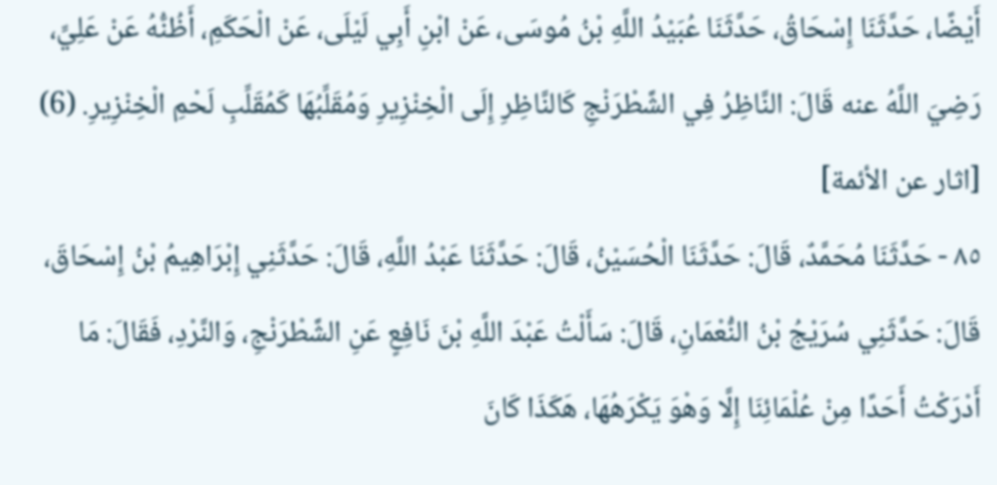أَيْضًا، حَدَّثَنَا إِسْحَاقُ، حَدَّثَنَا عُبَيْدُ اللَّهِ بْنُ مُوسَى، عَنْ ابْنِ أَبِي لَيْلَى، عَنْ الْحَكَمِ، أَظُنُّهُ عَنْ عَلِيِّ، رَضِيَ اللَّهُ عنه قَالَ: النَّاظِرُ فِي الشَّطْرَنْجِ كَالنَّاظِرِ إِلَى الْخِنْزِيرِ وَمُقَلِّبُهَا كَمُقَلِّبِ لَحْمِ الْخِنْزِيرِ. (6)
[اثار عن الأئمة]
٨٥ - حَدَّثَنَا مُحَمَّدٌ، قَالَ: حَدَّثَنَا الْحُسَيْنُ، قَالَ: حَدَّثَنَا عَبْدُ اللَّهِ، قَالَ: حَدَّثَنِي إِبْرَاهِيمُ بْنُ إِسْحَاقَ، قَالَ: حَدَّثَنِي سُرَيْجُ بْنُ النُّعْمَانِ، قَالَ: سَأَلْتُ عَبْدَ اللَّهِ بْنَ نَافِعٍ عَنِ الشَّطْرَنْجِ، وَالنَّرْدِ، فَقَالَ: مَا أَدْرَكْتُ أَحَدًا مِنْ عُلْمَائِنَا إِلَّا وَهْوَ يَكْرَهُهَا، هَكَذَا كَانَ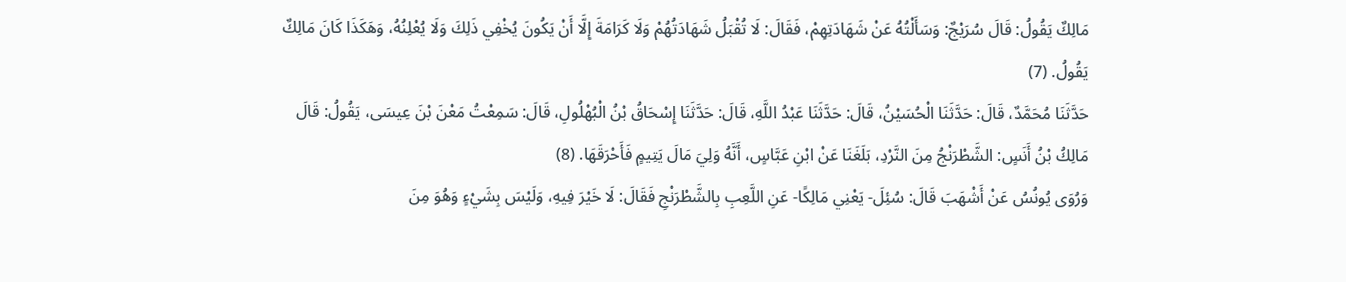مَالِكٌ يَقُولُ: قَالَ سُرَيْجٌ: وَسَأَلْتُهُ عَنْ شَهَادَتِهِمْ، فَقَالَ: لَا تُقْبَلُ شَهَادَتُهُمْ وَلَا كَرَامَةَ إِلَّا أَنْ يَكُونَ يُخْفِي ذَلِكَ وَلَا يُعْلِنُهُ، وَهَكَذَا كَانَ مَالِكٌ يَقُولُ. (7)
حَدَّثَنَا مُحَمَّدٌ، قَالَ: حَدَّثَنَا الْحُسَيْنُ، قَالَ: حَدَّثَنَا عَبْدُ اللَّهِ، قَالَ: حَدَّثَنَا إِسْحَاقُ بْنُ الْبُهْلُولِ، قَالَ: سَمِعْتُ مَعْنَ بْنَ عِيسَى، يَقُولُ: قَالَ مَالِكُ بْنُ أَنَسٍ: الشَّطْرَنْجُ مِنَ النَّرْدِ، بَلَغَنَا عَنْ ابْنِ عَبَّاسٍ، أَنَّهُ وَلِيَ مَالَ يَتِيمٍ فَأَحْرَقَهَا. (8)
وَرُوَى يُونُسُ عَنْ أَشْهَبَ قَالَ: سُئِلَ- يَعْنِي مَالِكًا- عَنِ اللَّعِبِ بِالشَّطْرَنْجِ فَقَالَ: لَا خَيْرَ فِيهِ، وَلَيْسَ بِشَيْءٍ وَهُوَ مِنَ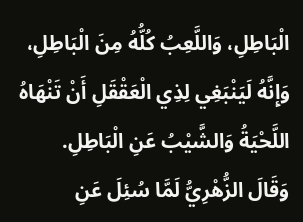الْبَاطِلِ، وَاللَّعِبُ كُلُّهُ مِنَ الْبَاطِلِ، وَإِنَّهُ لَيَنْبَغِي لِذِي الْعَقْقَلِ أَنْ تَنْهَاهُ اللَّحْيَةُ وَالشَّيْبُ عَنِ الْبَاطِلِ.
وَقَالَ الزُّهْرِيُّ لَمَّا سُئِلَ عَنِ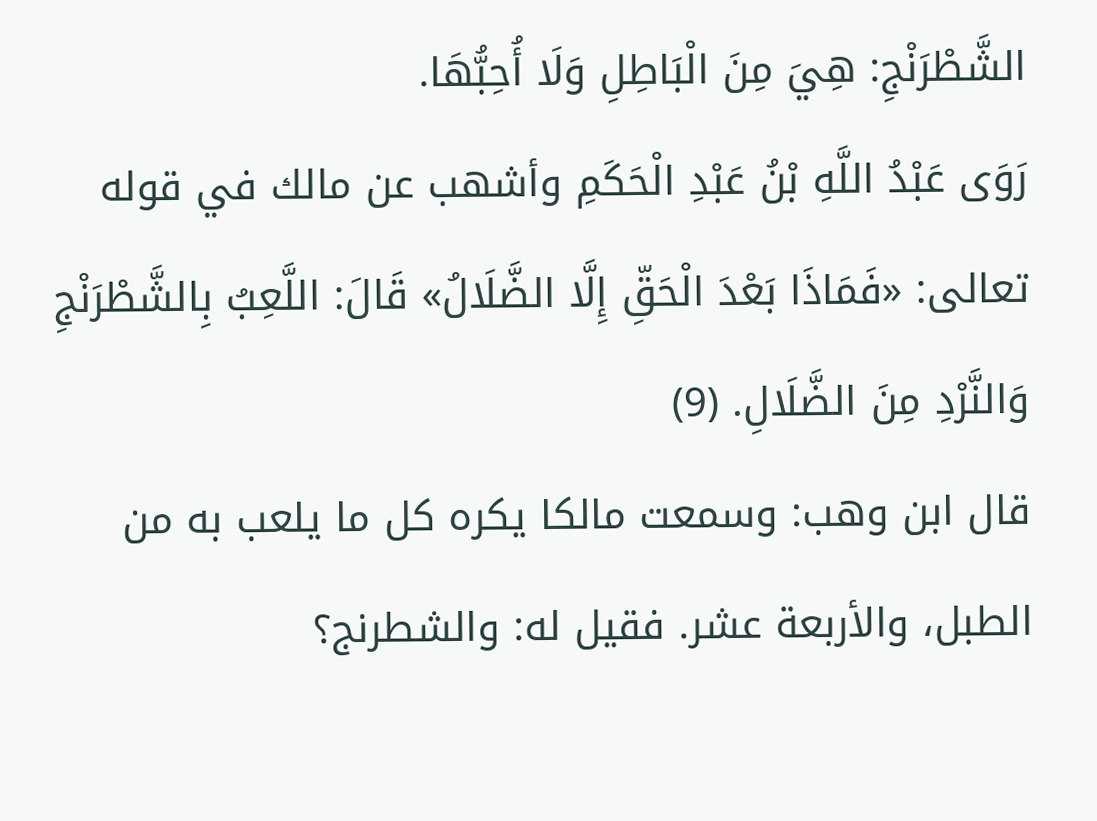الشَّطْرَنْجِ: هِيَ مِنَ الْبَاطِلِ وَلَا أُحِبُّهَا.
رَوَى عَبْدُ اللَّهِ بْنُ عَبْدِ الْحَكَمِ وأشهب عن مالك في قوله تعالى: «فَمَاذَا بَعْدَ الْحَقِّ إِلَّا الضَّلَالُ» قَالَ: اللَّعِبُ بِالشَّطْرَنْجِ وَالنَّرْدِ مِنَ الضَّلَالِ. (9)
قال ابن وهب: وسمعت مالكا يكره كل ما يلعب به من الطبل، والأربعة عشر. فقيل له: والشطرنج؟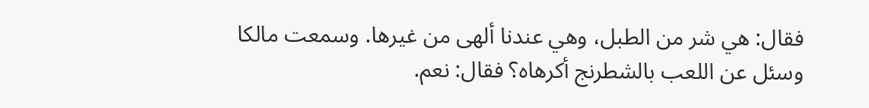فقال: هي شر من الطبل، وهي عندنا ألهى من غيرها. وسمعت مالكا وسئل عن اللعب بالشطرنج أكرهاه؟ فقال: نعم.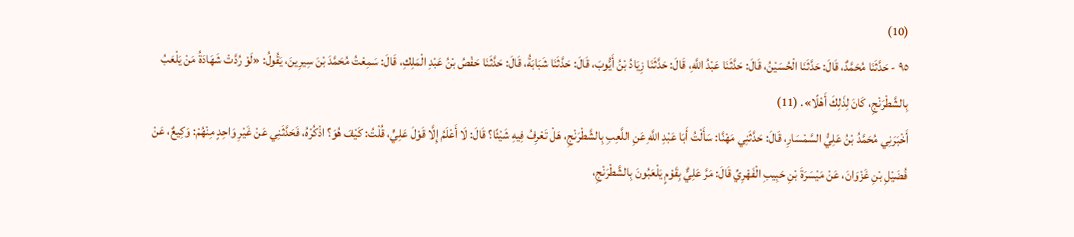(10)
٩٥ - حَدَّثَنَا مُحَمَّدٌ، قَالَ: حَدَّثَنَا الْحُسَيْنُ، قَالَ: حَدَّثَنَا عَبْدُ اللَّهِ، قَالَ: حَدَّثَنَا زِيَادُ بْنُ أَيُّوبَ، قَالَ: حَدَّثَنَا شَبَابَةُ، قَالَ: حَدَّثَنَا حَفْصُ بْنُ عَبْدِ الْمَلِكِ، قَالَ: سَمِعْتُ مُحَمَّدَ بْنَ سِيرِينَ، يَقُولُ: «لَوْ رُدَّتْ شَهَادَةُ مَنْ يَلْعَبُ بِالشَّطْرَنْجِ، كَانَ لِذَلِكَ أَهْلًا». (11)
أَخْبَرَنِي مُحَمَّدُ بْنُ عَلِيُّ السَّمْسَارِ، قَالَ: حَدَّثَنِي مَهْنَّا: سَأَلْتُ أَبَا عَبْدِ اللَّهِ عَنِ اللَّعِبِ بِالشَّطْرَنْجِ، هَلْ تَعْرِفُ فِيهِ شَيْئًا؟ قَالَ: لَا أَعْلَمُ إِلَّا قَوْلَ عَلِيٍّ، قُلْتُ: كَيْفَ هُوَ؟ اذْكُرْهُ، فَحَدَّثَنِي عَنْ غَيْرِ وَاحِدٍ مِنْهُمْ: وَكِيعٌ، عَنْ فُضَيْلِ بْنِ غَزْوَانَ، عَنْ مَيْسَرَةَ بْنِ حَبِيبِ الْفَهْرِيِّ قَالَ: مَرَّ عَلِيٌّ بِقَوْمٍ يَلْعَبُونَ بِالشَّطْرَنْجِ،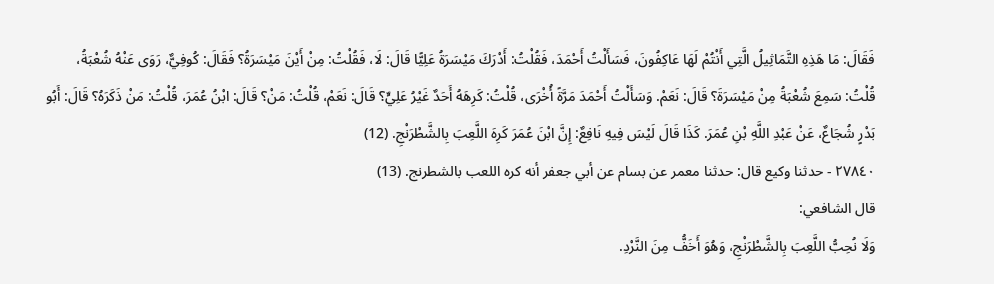فَقَالَ: مَا هَذِهِ التَّمَاثِيلُ الَّتِي أَنْتُمْ لَهَا عَاكِفُونَ، فَسَأَلْتُ أَحْمَدَ، فَقُلْتُ: أَدْرَكَ مَيْسَرَةُ عَلِيًّا قَالَ: لَا، فَقُلْتُ: مِنْ أَيْنَ مَيْسَرَةُ؟ فَقَالَ: كُوفِيٌّ، رَوَى عَنْهُ شُعْبَةُ، قُلْتُ: سَمِعَ شُعْبَةُ مِنْ مَيْسَرَةَ؟ قَالَ: نَعَمْ. وَسَأَلْتُ أَحْمَدَ مَرَّةً أُخْرَى، قُلْتُ: كَرِهَهُ أَحَدٌ غَيْرُ عَلِيٍّ؟ قَالَ: نَعَمْ، قُلْتُ: مَنْ؟ قَالَ: ابْنُ عُمَرَ، قُلْتُ: مَنْ ذَكَرَهُ؟ قَالَ: أَبُو بَدْرٍ شُجَاعٌ، عَنْ عَبْدِ اللَّهِ بْنِ عُمَرَ. كَذَا قَالَ لَيْسَ فِيهِ نَافِعٌ: إِنَّ ابْنَ عُمَرَ كَرِهَ اللَّعِبَ بِالشَّطْرَنْجِ. (12)
٢٧٨٤٠ - حدثنا وكيع قال: حدثنا معمر عن بسام عن أبي جعفر أنه كره اللعب بالشطرنج. (13)
قال الشافعي:
وَلَا نُحِبُّ اللَّعِبَ بِالشَّطْرَنْجِ، وَهُوَ أَخَفُّ مِنَ النَّرْدِ.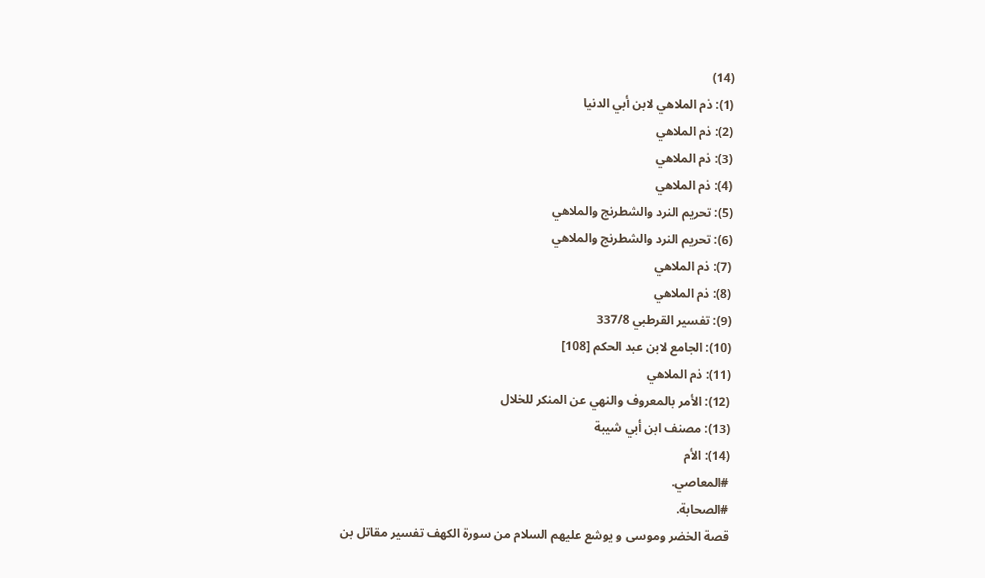(14)
(1): ذم الملاهي لابن أبي الدنيا
(2): ذم الملاهي
(3): ذم الملاهي
(4): ذم الملاهي
(5): تحريم النرد والشطرنج والملاهي
(6): تحريم النرد والشطرنج والملاهي
(7): ذم الملاهي
(8): ذم الملاهي
(9): تفسير القرطبي 337/8
(10): الجامع لابن عبد الحكم [108]
(11): ذم الملاهي
(12): الأمر بالمعروف والنهي عن المنكر للخلال
(13): مصنف ابن أبي شيبة
(14): الأم
#المعاصي.
#الصحابة.
قصة الخضر وموسى و يوشع عليهم السلام من سورة الكهف تفسير مقاتل بن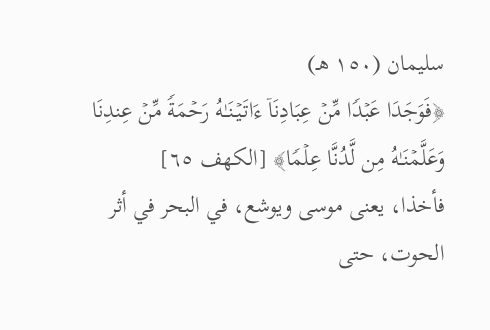سليمان (١٥٠ هـ)
﴿فَوَجَدَا عَبۡدࣰا مِّنۡ عِبَادِنَاۤ ءَاتَیۡنَـٰهُ رَحۡمَةࣰ مِّنۡ عِندِنَا وَعَلَّمۡنَـٰهُ مِن لَّدُنَّا عِلۡمࣰا﴾ [الكهف ٦٥]
فأخذا، يعنى موسى ويوشع، في البحر في أثر الحوت، حتى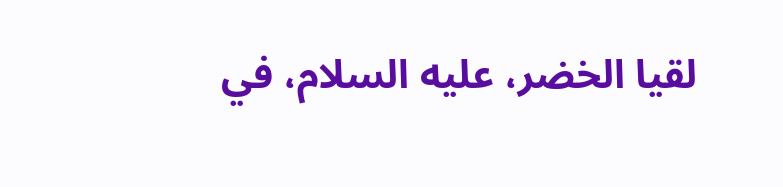لقيا الخضر، عليه السلام، في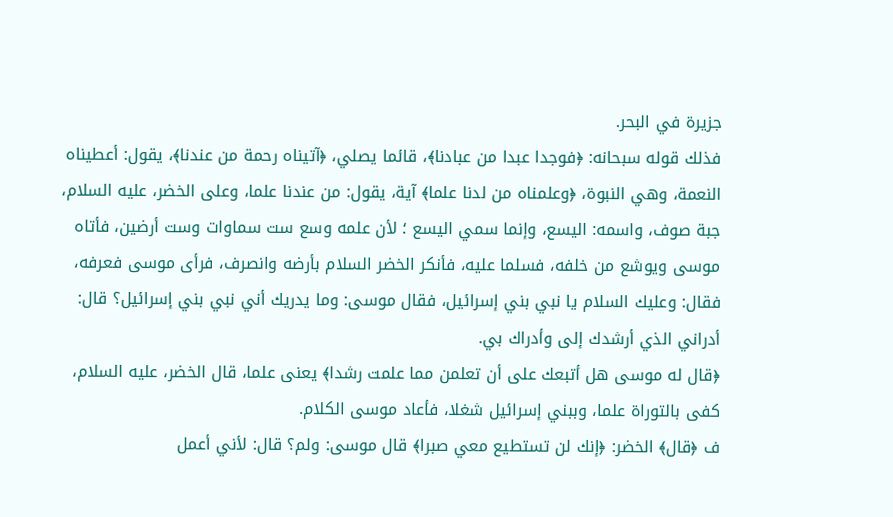جزيرة في البحر.
فذلك قوله سبحانه: ﴿فوجدا عبدا من عبادنا﴾، قائما يصلي، ﴿آتيناه رحمة من عندنا﴾، يقول: أعطيناه النعمة، وهي النبوة، ﴿وعلمناه من لدنا علما﴾ آية، يقول: من عندنا علما، وعلى الخضر، عليه السلام، جبة صوف، واسمه: اليسع، وإنما سمي اليسع ؛ لأن علمه وسع ست سماوات وست أرضين، فأتاه موسى ويوشع من خلفه، فسلما عليه، فأنكر الخضر السلام بأرضه وانصرف، فرأى موسى فعرفه، فقال: وعليك السلام يا نبي بني إسرائيل، فقال موسى: وما يدريك أني نبي بني إسرائيل؟ قال: أدراني الذي أرشدك إلى وأدراك بي.
﴿قال له موسى هل أتبعك على أن تعلمن مما علمت رشدا﴾ يعنى علما، قال الخضر، عليه السلام، كفى بالتوراة علما، وببني إسرائيل شغلا، فأعاد موسى الكلام.
ف ﴿قال﴾ الخضر: ﴿إنك لن تستطيع معي صبرا﴾ قال موسى: ولم؟ قال: لأني أعمل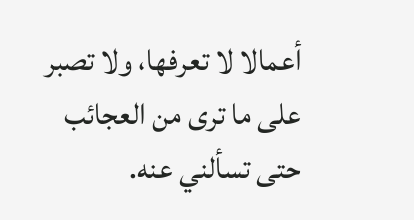أعمالا لا تعرفها، ولا تصبر على ما ترى من العجائب حتى تسألني عنه.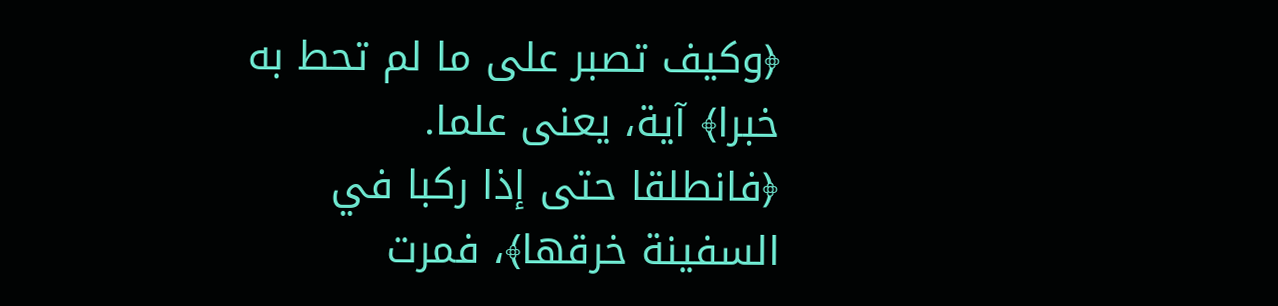﴿وكيف تصبر على ما لم تحط به خبرا﴾ آية، يعنى علما.
﴿فانطلقا حتى إذا ركبا في السفينة خرقها﴾، فمرت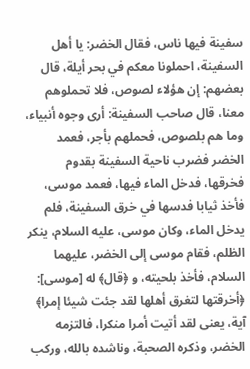سفينة فيها ناس، فقال الخضر: يا أهل السفينة، احملونا معكم في بحر أيلة، قال بعضهم: إن هؤلاء لصوص، فلا تحملوهم معنا، قال صاحب السفينة: أرى وجوه أنبياء، وما هم بلصوص، فحملهم بأجر، فعمد الخضر فضرب ناحية السفينة بقدوم فخرقها، فدخل الماء فيها، فعمد موسى، فأخذ ثيابا فدسها في خرق السفينة، فلم يدخل الماء، وكان موسى، عليه السلام، ينكر الظلم، فقام موسى إلى الخضر، عليهما السلام، فأخذ بلحيته، و ﴿قال﴾ له [موسى]: ﴿أخرقتها لتغرق أهلها لقد جئت شيئا إمرا﴾ آية، يعنى لقد أتيت أمرا منكرا، فالتزمه الخضر، وذكره الصحبة، وناشده بالله، وركب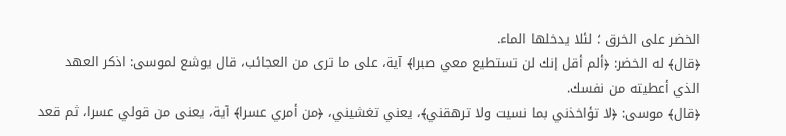الخضر على الخرق ؛ لئلا يدخلها الماء.
﴿قال﴾ له الخضر: ﴿ألم أقل إنك لن تستطيع معي صبرا﴾ آية، على ما ترى من العجائب، قال يوشع لموسى: اذكر العهد الذي أعطيته من نفسك.
﴿قال﴾ موسى: ﴿لا تؤاخذني بما نسيت ولا ترهقني﴾، يعني تغشيني، ﴿من أمري عسرا﴾ آية، يعنى من قولي عسرا، ثم قعد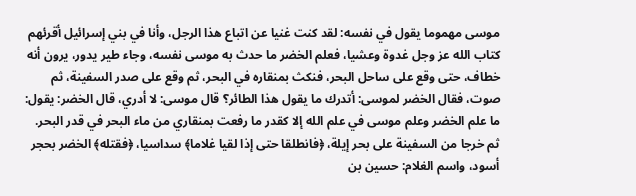موسى مهموما يقول في نفسه: لقد كنت غنيا عن اتباع هذا الرجل، وأنا في بني إسرائيل أقرئهم كتاب الله عز وجل غدوة وعشيا، فعلم الخضر ما حدث به موسى نفسه، وجاء طير يدور، يرون أنه خطاف، حتى وقع على ساحل البحر، فنكث بمنقاره في البحر، ثم وقع على صدر السفينة، ثم صوت، فقال الخضر لموسى: أتدرك ما يقول هذا الطائر؟ قال موسى: لا أدري، قال الخضر: يقول: ما علم الخضر وعلم موسى في علم الله إلا كقدر ما رفعت بمنقاري من ماء البحر في قدر البحر.
ثم خرجا من السفينة على بحر إيلة، ﴿فانطلقا حتى إذا لقيا غلاما﴾ سداسيا، ﴿فقتله﴾ الخضر بحجر أسود، واسم الغلام: حسين بن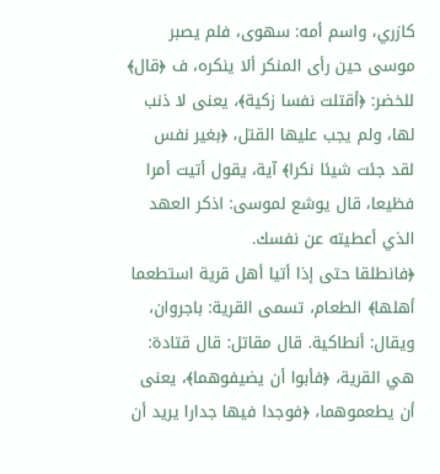كازري، واسم أمه: سهوى، فلم يصبر موسى حين رأى المنكر ألا ينكره، ف ﴿قال﴾ للخضر: ﴿أقتلت نفسا زكية﴾، يعنى لا ذنب لها، ولم يجب عليها القتل، ﴿بغير نفس لقد جئت شيئا نكرا﴾ آية، يقول أتيت أمرا فظيعا، قال يوشع لموسى: اذكر العهد الذي أعطيته عن نفسك.
﴿فانطلقا حتى إذا أتيا أهل قرية استطعما أهلها﴾ الطعام، تسمى القرية: باجروان، ويقال: أنطاكية. قال مقاتل: قال قتادة: هي القرية، ﴿فأبوا أن يضيفوهما﴾، يعنى أن يطعموهما، ﴿فوجدا فيها جدارا يريد أن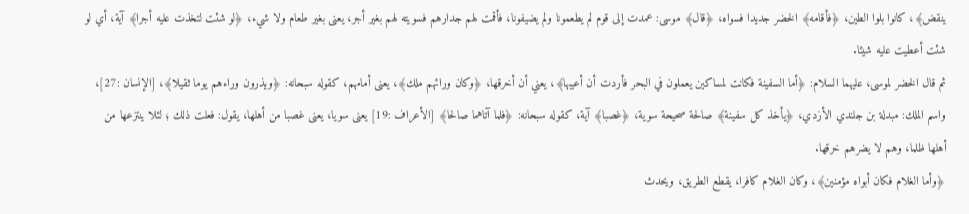ينقض﴾، كانوا بلوا الطين، ﴿فأقامه﴾ الخضر جديدا فسواه، ﴿قال﴾ موسى: عمدت إلى قوم لم يطعمونا ولم يضيفونا، فأقمت لهم جدارهم فسويته لهم بغير أجر، يعنى بغير طعام ولا شيء، ﴿لو شئت لتخذت عليه أجرا﴾ آية، أي لو شئت أعطيت عليه شيئا.
ثم قال الخضر لموسى، عليهما السلام: ﴿أما السفينة فكانت لمساكين يعملون في البحر فأردت أن أعيبها﴾، يعني أن أخرقها، ﴿وكان ورائهم ملك﴾، يعنى أمامهم، كقوله سبحانه: ﴿ويذرون وراءهم يوما ثقيلا﴾، [الإنسان :27]، واسم الملك: مبدلة بن جلندي الأزدي، ﴿يأخذ كل سفينة﴾ صالحة صحيحة سوية، ﴿غصبا﴾ آية، كقوله سبحانه: ﴿فلما آتاهما صالحا﴾ [الأعراف :19] يعنى سويا، يعنى غصبا من أهلها، يقول: فعلت ذلك ؛ لئلا ينتزعها من أهلها ظلما، وهم لا يضرهم خرقها.
﴿وأما الغلام فكان أبواه مؤمنين﴾، وكان الغلام كافرا، يقطع الطريق، ويحدث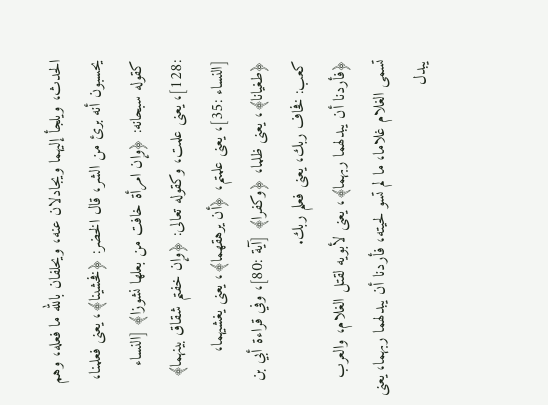الحدث، ويلجأ إليهما ويجادلان عنه، ويحلفان بالله ما فعله، وهم يحسبون أنه برئ من الشر، قال الخضر: ﴿فخشينا﴾، يعنى فعلمنا، كقوله سبحانه: ﴿وإن امرأة خافت من بعلها نشوزا﴾ [النساء :128]، يعنى علمت، وكقوله تعالى: ﴿وإن خفتم شقاق بينهما﴾ [النساء :35]، يعنى علمتم، ﴿أن يرهقهما﴾، يعنى يغشيهما، ﴿طغيانا﴾، يعنى ظلما، ﴿وكفرا﴾ [آية :80]، وفي قراءة أبي بن كعب: فخاف ربك، يعنى فعلم ربك.
﴿فأردنا أن يبدلهما ربهما﴾، يعنى لأبويه لقتل الغلام، والعرب تسمى الغلام غلاما، ما لم تسو لحيته، فأردنا أن يبدلهما ربهما، يعنى يبدل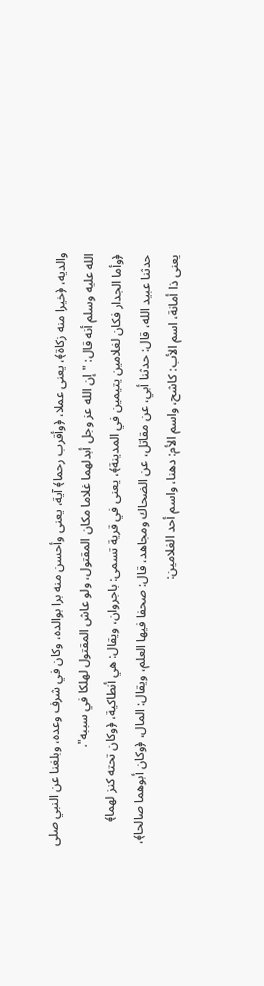والديه، ﴿خيرا منه زكاة﴾، يعنى عملا، ﴿وأقرب رحما﴾ آية، يعنى وأحسن منه برا بوالده، وكان في شرف وعده، وبلغنا عن النبي صلى الله عليه وسلم أنه قال: "إن الله عز وجل أبدلهما غلاما مكان المقتول، ولو عاش المقتول لهلكا في سببه".
﴿وأما الجدار فكان لغلامين يتيمين في المدينة﴾، يعنى في قرية تسمى: باجروان، ويقال: هي أنطاكية، ﴿وكان تحته كنز لهما﴾ حدثنا عبيد الله، قال: حدثنا أبي، عن مقاتل، عن الضحاك ومجاهد، قال: صحفا فيها العلم، ويقال: المال، ﴿وكان أبوهما صالحا﴾، يعنى ذا أمانة، اسم الأب: كاشح، واسم الأم: دهنا، واسم أحد الغلامين: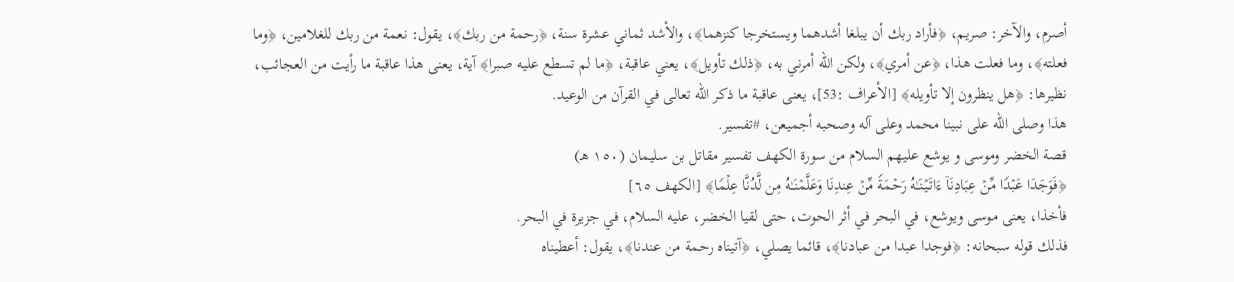أصرم، والآخر: صريم، ﴿فأراد ربك أن يبلغا أشدهما ويستخرجا كنزهما﴾، والأشد ثماني عشرة سنة، ﴿رحمة من ربك﴾، يقول: نعمة من ربك للغلامين، ﴿وما فعلته﴾، وما فعلت هذا، ﴿عن أمري﴾، ولكن الله أمرني به، ﴿ذلك تأويل﴾، يعني عاقبة، ﴿ما لم تسطع عليه صبرا﴾ آية، يعنى هذا عاقبة ما رأيت من العجائب، نظيرها: ﴿هل ينظرون إلا تأويله﴾ [الأعراف :53]، يعنى عاقبة ما ذكر الله تعالى في القرآن من الوعيد.
هذا وصلى الله على نبينا محمد وعلى آله وصحبه أجميعن، #تفسير.
قصة الخضر وموسى و يوشع عليهم السلام من سورة الكهف تفسير مقاتل بن سليمان (١٥٠ هـ)
﴿فَوَجَدَا عَبۡدࣰا مِّنۡ عِبَادِنَاۤ ءَاتَیۡنَـٰهُ رَحۡمَةࣰ مِّنۡ عِندِنَا وَعَلَّمۡنَـٰهُ مِن لَّدُنَّا عِلۡمࣰا﴾ [الكهف ٦٥]
فأخذا، يعنى موسى ويوشع، في البحر في أثر الحوت، حتى لقيا الخضر، عليه السلام، في جزيرة في البحر.
فذلك قوله سبحانه: ﴿فوجدا عبدا من عبادنا﴾، قائما يصلي، ﴿آتيناه رحمة من عندنا﴾، يقول: أعطيناه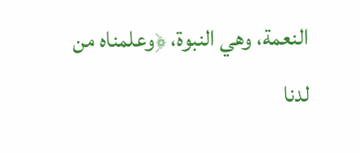النعمة، وهي النبوة، ﴿وعلمناه من لدنا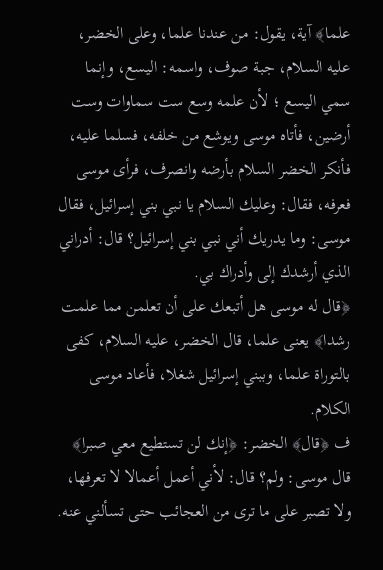علما﴾ آية، يقول: من عندنا علما، وعلى الخضر، عليه السلام، جبة صوف، واسمه: اليسع، وإنما سمي اليسع ؛ لأن علمه وسع ست سماوات وست أرضين، فأتاه موسى ويوشع من خلفه، فسلما عليه، فأنكر الخضر السلام بأرضه وانصرف، فرأى موسى فعرفه، فقال: وعليك السلام يا نبي بني إسرائيل، فقال موسى: وما يدريك أني نبي بني إسرائيل؟ قال: أدراني الذي أرشدك إلى وأدراك بي.
﴿قال له موسى هل أتبعك على أن تعلمن مما علمت رشدا﴾ يعنى علما، قال الخضر، عليه السلام، كفى بالتوراة علما، وببني إسرائيل شغلا، فأعاد موسى الكلام.
ف ﴿قال﴾ الخضر: ﴿إنك لن تستطيع معي صبرا﴾ قال موسى: ولم؟ قال: لأني أعمل أعمالا لا تعرفها، ولا تصبر على ما ترى من العجائب حتى تسألني عنه.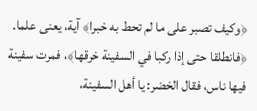﴿وكيف تصبر على ما لم تحط به خبرا﴾ آية، يعنى علما.
﴿فانطلقا حتى إذا ركبا في السفينة خرقها﴾، فمرت سفينة فيها ناس، فقال الخضر: يا أهل السفينة،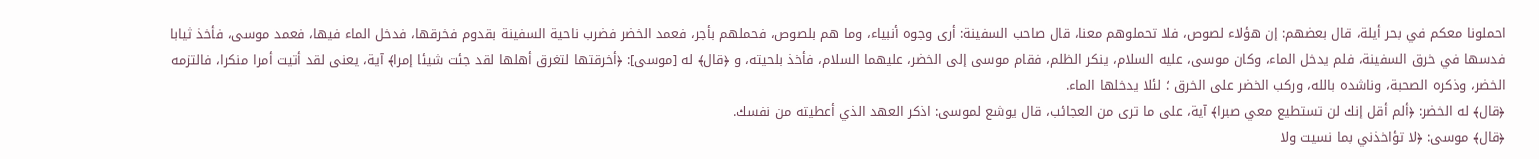احملونا معكم في بحر أيلة، قال بعضهم: إن هؤلاء لصوص، فلا تحملوهم معنا، قال صاحب السفينة: أرى وجوه أنبياء، وما هم بلصوص، فحملهم بأجر، فعمد الخضر فضرب ناحية السفينة بقدوم فخرقها، فدخل الماء فيها، فعمد موسى، فأخذ ثيابا فدسها في خرق السفينة، فلم يدخل الماء، وكان موسى، عليه السلام، ينكر الظلم، فقام موسى إلى الخضر، عليهما السلام، فأخذ بلحيته، و ﴿قال﴾ له [موسى]: ﴿أخرقتها لتغرق أهلها لقد جئت شيئا إمرا﴾ آية، يعنى لقد أتيت أمرا منكرا، فالتزمه الخضر، وذكره الصحبة، وناشده بالله، وركب الخضر على الخرق ؛ لئلا يدخلها الماء.
﴿قال﴾ له الخضر: ﴿ألم أقل إنك لن تستطيع معي صبرا﴾ آية، على ما ترى من العجائب، قال يوشع لموسى: اذكر العهد الذي أعطيته من نفسك.
﴿قال﴾ موسى: ﴿لا تؤاخذني بما نسيت ولا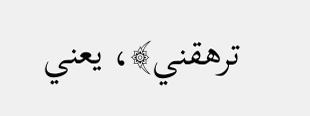ترهقني﴾، يعني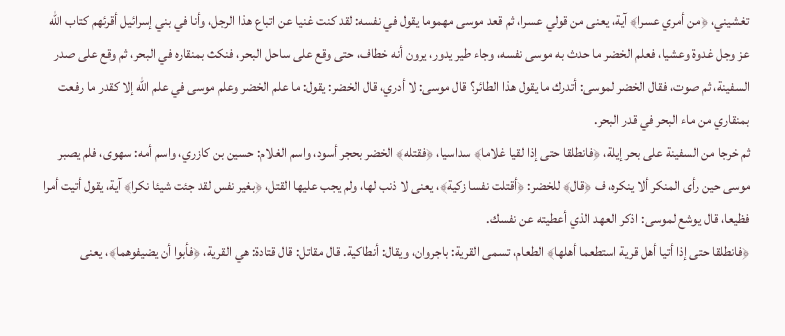تغشيني، ﴿من أمري عسرا﴾ آية، يعنى من قولي عسرا، ثم قعد موسى مهموما يقول في نفسه: لقد كنت غنيا عن اتباع هذا الرجل، وأنا في بني إسرائيل أقرئهم كتاب الله عز وجل غدوة وعشيا، فعلم الخضر ما حدث به موسى نفسه، وجاء طير يدور، يرون أنه خطاف، حتى وقع على ساحل البحر، فنكث بمنقاره في البحر، ثم وقع على صدر السفينة، ثم صوت، فقال الخضر لموسى: أتدرك ما يقول هذا الطائر؟ قال موسى: لا أدري، قال الخضر: يقول: ما علم الخضر وعلم موسى في علم الله إلا كقدر ما رفعت بمنقاري من ماء البحر في قدر البحر.
ثم خرجا من السفينة على بحر إيلة، ﴿فانطلقا حتى إذا لقيا غلاما﴾ سداسيا، ﴿فقتله﴾ الخضر بحجر أسود، واسم الغلام: حسين بن كازري، واسم أمه: سهوى، فلم يصبر موسى حين رأى المنكر ألا ينكره، ف ﴿قال﴾ للخضر: ﴿أقتلت نفسا زكية﴾، يعنى لا ذنب لها، ولم يجب عليها القتل، ﴿بغير نفس لقد جئت شيئا نكرا﴾ آية، يقول أتيت أمرا فظيعا، قال يوشع لموسى: اذكر العهد الذي أعطيته عن نفسك.
﴿فانطلقا حتى إذا أتيا أهل قرية استطعما أهلها﴾ الطعام، تسمى القرية: باجروان، ويقال: أنطاكية. قال مقاتل: قال قتادة: هي القرية، ﴿فأبوا أن يضيفوهما﴾، يعنى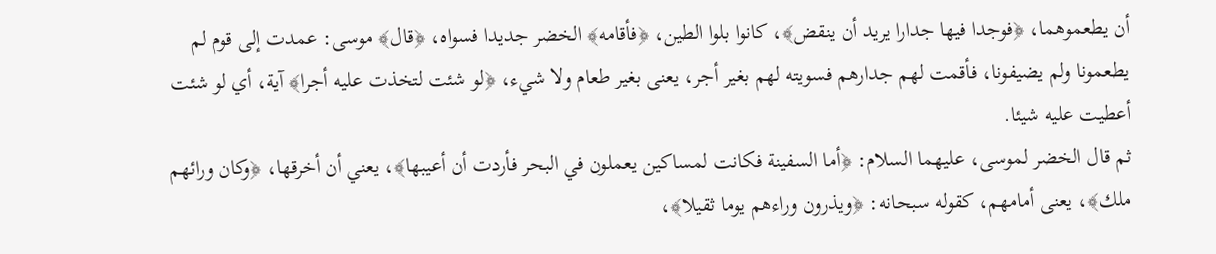أن يطعموهما، ﴿فوجدا فيها جدارا يريد أن ينقض﴾، كانوا بلوا الطين، ﴿فأقامه﴾ الخضر جديدا فسواه، ﴿قال﴾ موسى: عمدت إلى قوم لم يطعمونا ولم يضيفونا، فأقمت لهم جدارهم فسويته لهم بغير أجر، يعنى بغير طعام ولا شيء، ﴿لو شئت لتخذت عليه أجرا﴾ آية، أي لو شئت أعطيت عليه شيئا.
ثم قال الخضر لموسى، عليهما السلام: ﴿أما السفينة فكانت لمساكين يعملون في البحر فأردت أن أعيبها﴾، يعني أن أخرقها، ﴿وكان ورائهم ملك﴾، يعنى أمامهم، كقوله سبحانه: ﴿ويذرون وراءهم يوما ثقيلا﴾،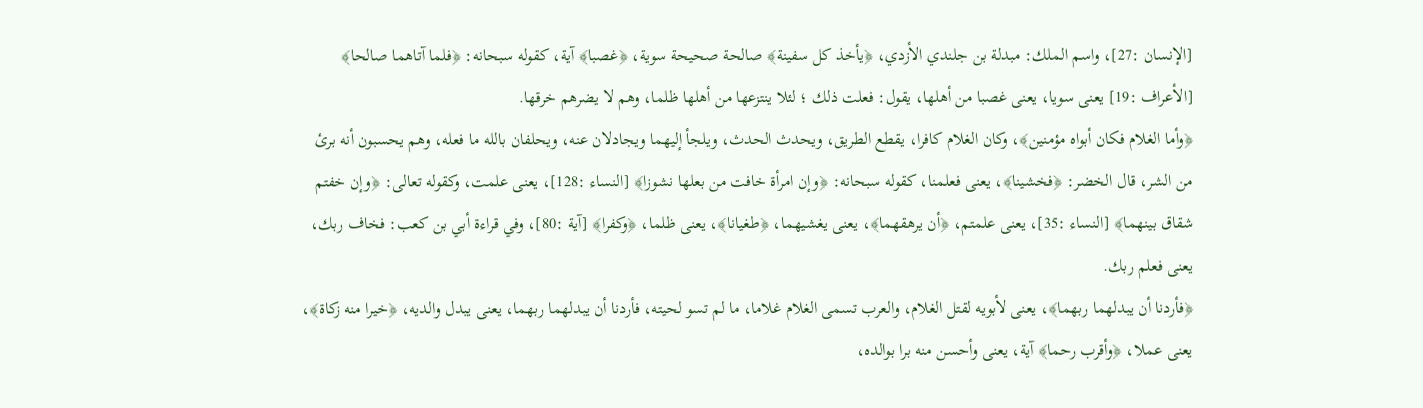[الإنسان :27]، واسم الملك: مبدلة بن جلندي الأزدي، ﴿يأخذ كل سفينة﴾ صالحة صحيحة سوية، ﴿غصبا﴾ آية، كقوله سبحانه: ﴿فلما آتاهما صالحا﴾ [الأعراف :19] يعنى سويا، يعنى غصبا من أهلها، يقول: فعلت ذلك ؛ لئلا ينتزعها من أهلها ظلما، وهم لا يضرهم خرقها.
﴿وأما الغلام فكان أبواه مؤمنين﴾، وكان الغلام كافرا، يقطع الطريق، ويحدث الحدث، ويلجأ إليهما ويجادلان عنه، ويحلفان بالله ما فعله، وهم يحسبون أنه برئ من الشر، قال الخضر: ﴿فخشينا﴾، يعنى فعلمنا، كقوله سبحانه: ﴿وإن امرأة خافت من بعلها نشوزا﴾ [النساء :128]، يعنى علمت، وكقوله تعالى: ﴿وإن خفتم شقاق بينهما﴾ [النساء :35]، يعنى علمتم، ﴿أن يرهقهما﴾، يعنى يغشيهما، ﴿طغيانا﴾، يعنى ظلما، ﴿وكفرا﴾ [آية :80]، وفي قراءة أبي بن كعب: فخاف ربك، يعنى فعلم ربك.
﴿فأردنا أن يبدلهما ربهما﴾، يعنى لأبويه لقتل الغلام، والعرب تسمى الغلام غلاما، ما لم تسو لحيته، فأردنا أن يبدلهما ربهما، يعنى يبدل والديه، ﴿خيرا منه زكاة﴾، يعنى عملا، ﴿وأقرب رحما﴾ آية، يعنى وأحسن منه برا بوالده،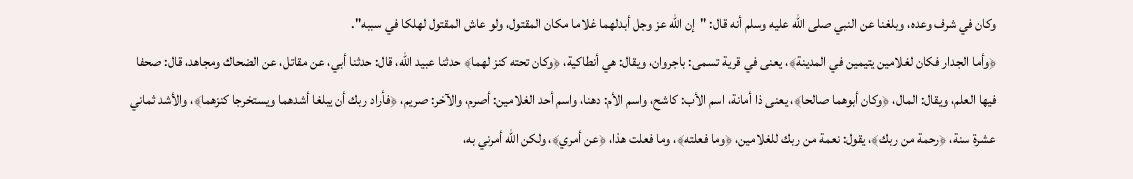وكان في شرف وعده، وبلغنا عن النبي صلى الله عليه وسلم أنه قال: "إن الله عز وجل أبدلهما غلاما مكان المقتول، ولو عاش المقتول لهلكا في سببه".
﴿وأما الجدار فكان لغلامين يتيمين في المدينة﴾، يعنى في قرية تسمى: باجروان، ويقال: هي أنطاكية، ﴿وكان تحته كنز لهما﴾ حدثنا عبيد الله، قال: حدثنا أبي، عن مقاتل، عن الضحاك ومجاهد، قال: صحفا فيها العلم، ويقال: المال، ﴿وكان أبوهما صالحا﴾، يعنى ذا أمانة، اسم الأب: كاشح، واسم الأم: دهنا، واسم أحد الغلامين: أصرم، والآخر: صريم، ﴿فأراد ربك أن يبلغا أشدهما ويستخرجا كنزهما﴾، والأشد ثماني عشرة سنة، ﴿رحمة من ربك﴾، يقول: نعمة من ربك للغلامين، ﴿وما فعلته﴾، وما فعلت هذا، ﴿عن أمري﴾، ولكن الله أمرني به،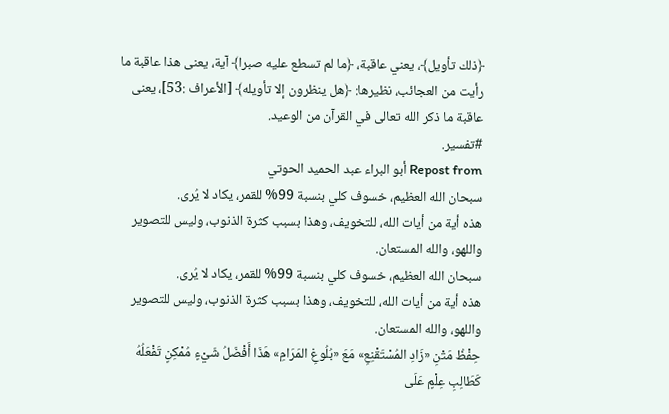﴿ذلك تأويل﴾، يعني عاقبة، ﴿ما لم تسطع عليه صبرا﴾ آية، يعنى هذا عاقبة ما رأيت من العجائب، نظيرها: ﴿هل ينظرون إلا تأويله﴾ [الأعراف :53]، يعنى عاقبة ما ذكر الله تعالى في القرآن من الوعيد.
#تفسير.
Repost from أبو البراء عبد الحميد الحوتي
سبحان الله العظيم، خسوف كلي بنسبة 99% للقمر، يكاد لا يُرى.
هذه أية من أيات الله، للتخويف، وهذا بسبب كثرة الذنوب، وليس للتصوير واللهو، والله المستعان.
سبحان الله العظيم، خسوف كلي بنسبة 99% للقمر، يكاد لا يُرى.
هذه أية من أيات الله، للتخويف، وهذا بسبب كثرة الذنوب، وليس للتصوير واللهو، والله المستعان.
حِفْظُ مَتْنِ «زَادِ المُسْتَقْنِعِ» مَعَ «بُلُوغِ المَرَامِ» هَذَا أَفْضَلُ شَيْءٍ مُمْكِنٍ تَفْعَلُهُ كَطَالِبِ عِلْمٍ عَلَى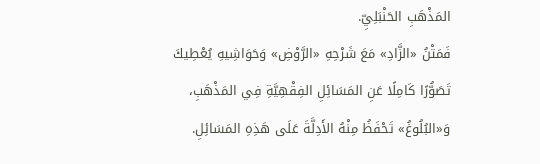المَذْهَبِ الحَنْبَلِيِّ.
فَمَتْنُ «الزَّادِ» مَعَ شَرْحِهِ «الرَّوْضِ» وَحَوَاشِيهِ يُعْطِيكَ تَصَوُّرًا كَامِلًا عَنِ المَسَائِلِ الفِقْهِيَّةِ فِي المَذْهَبِ، وَ«البُلُوغُ» تَحْفَظُ مِنْهُ الأَدِلَّةَ عَلَى هَذِهِ المَسَائِلِ.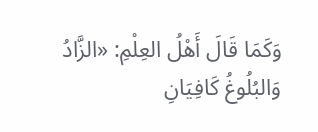وَكَمَا قَالَ أَهْلُ العِلْمِ: «الزَّادُ وَالبُلُوغُ كَافِيَانِ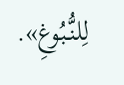لِلنُّبُوغِ».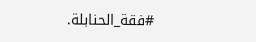#فقة_الحنابلة.